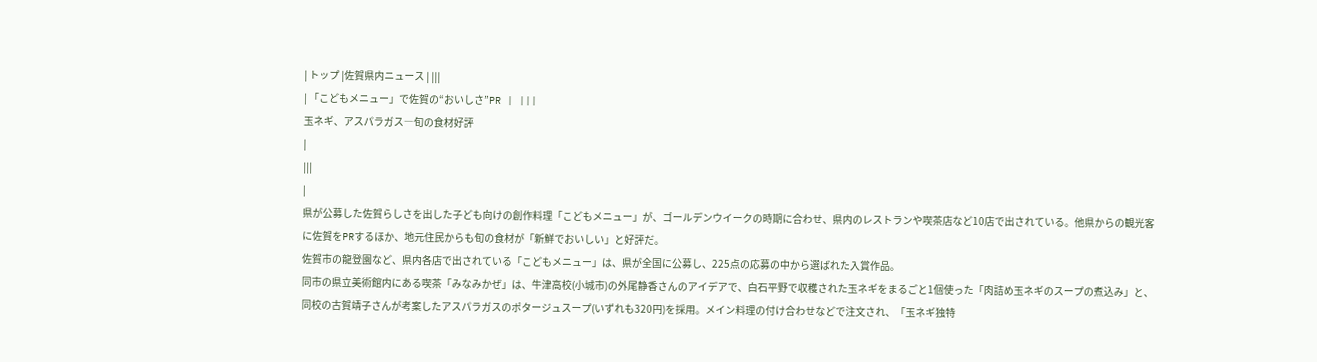| トップ |佐賀県内ニュース | |||
| 「こどもメニュー」で佐賀の“おいしさ”PR | |||
玉ネギ、アスパラガス―旬の食材好評
|
|||
|
県が公募した佐賀らしさを出した子ども向けの創作料理「こどもメニュー」が、ゴールデンウイークの時期に合わせ、県内のレストランや喫茶店など10店で出されている。他県からの観光客に佐賀をPRするほか、地元住民からも旬の食材が「新鮮でおいしい」と好評だ。
佐賀市の龍登園など、県内各店で出されている「こどもメニュー」は、県が全国に公募し、225点の応募の中から選ばれた入賞作品。
同市の県立美術館内にある喫茶「みなみかぜ」は、牛津高校(小城市)の外尾静香さんのアイデアで、白石平野で収穫された玉ネギをまるごと1個使った「肉詰め玉ネギのスープの煮込み」と、同校の古賀靖子さんが考案したアスパラガスのポタージュスープ(いずれも320円)を採用。メイン料理の付け合わせなどで注文され、「玉ネギ独特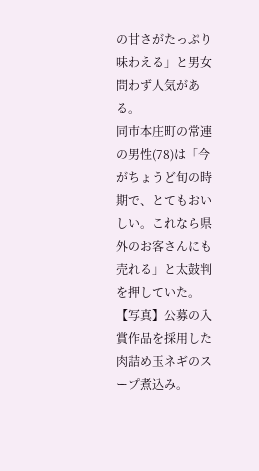の甘さがたっぷり味わえる」と男女問わず人気がある。
同市本庄町の常連の男性(78)は「今がちょうど旬の時期で、とてもおいしい。これなら県外のお客さんにも売れる」と太鼓判を押していた。
【写真】公募の入賞作品を採用した肉詰め玉ネギのスープ煮込み。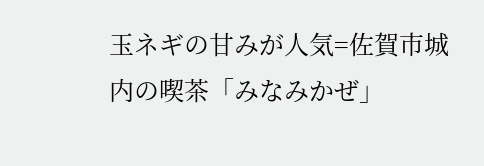玉ネギの甘みが人気=佐賀市城内の喫茶「みなみかぜ」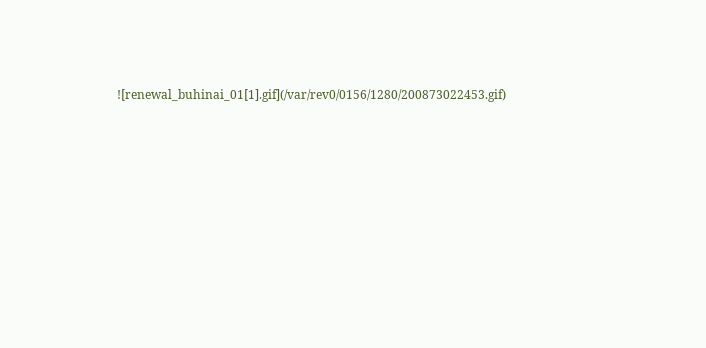![renewal_buhinai_01[1].gif](/var/rev0/0156/1280/200873022453.gif)